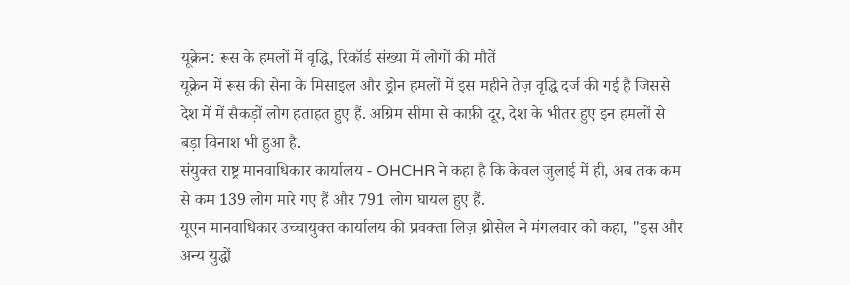यूक्रेन: रूस के हमलों में वृद्धि, रिकॉर्ड संख्या में लोगों की मौतें
यूक्रेन में रूस की सेना के मिसाइल और ड्रोन हमलों में इस महीने तेज़ वृद्धि दर्ज की गई है जिससे देश में में सैकड़ों लोग हताहत हुए हैं. अग्रिम सीमा से काफ़ी दूर, देश के भीतर हुए इन हमलों से बड़ा विनाश भी हुआ है.
संयुक्त राष्ट्र मानवाधिकार कार्यालय - OHCHR ने कहा है कि केवल जुलाई में ही, अब तक कम से कम 139 लोग मारे गए हैं और 791 लोग घायल हुए हैं.
यूएन मानवाधिकार उच्चायुक्त कार्यालय की प्रवक्ता लिज़ थ्रोसेल ने मंगलवार को कहा, "इस और अन्य युद्धों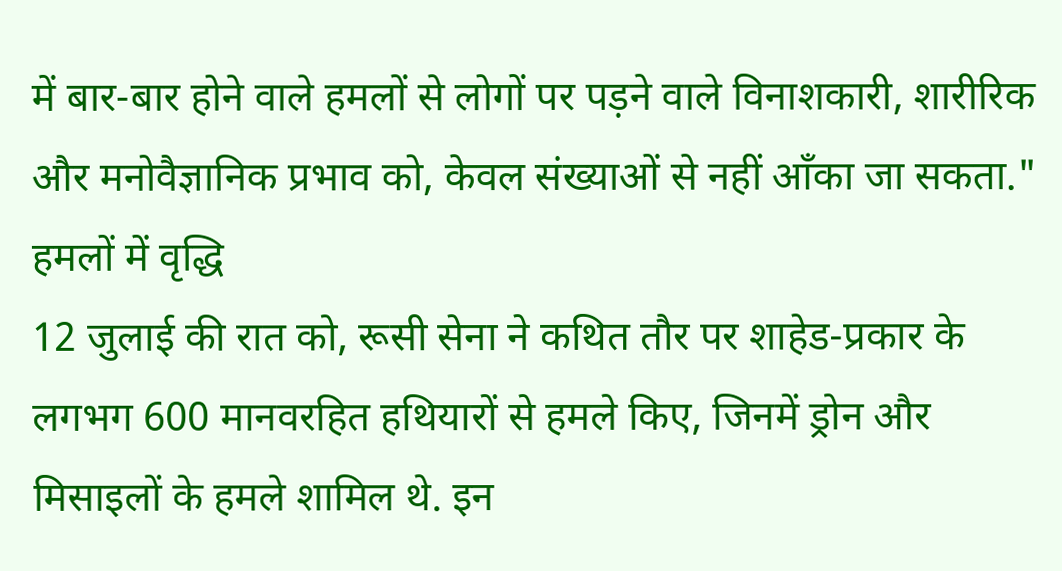में बार-बार होने वाले हमलों से लोगों पर पड़ने वाले विनाशकारी, शारीरिक और मनोवैज्ञानिक प्रभाव को, केवल संख्याओं से नहीं आँका जा सकता."
हमलों में वृद्धि
12 जुलाई की रात को, रूसी सेना ने कथित तौर पर शाहेड-प्रकार के लगभग 600 मानवरहित हथियारों से हमले किए, जिनमें ड्रोन और मिसाइलों के हमले शामिल थे. इन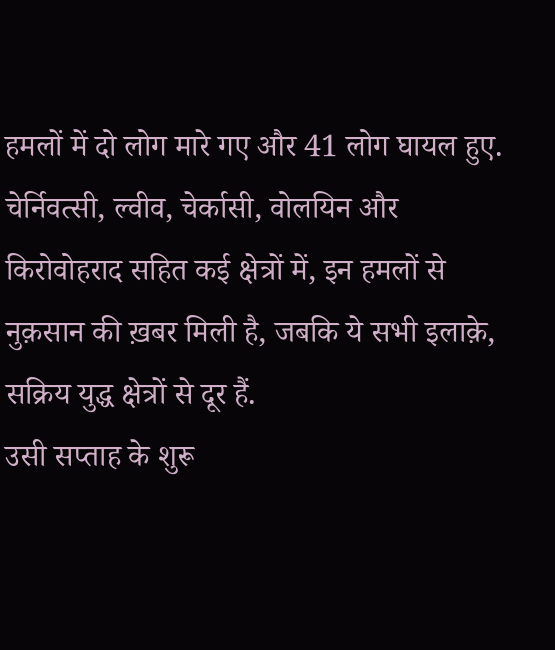हमलों में दो लोग मारे गए और 41 लोग घायल हुए.
चेर्निवत्सी, ल्वीव, चेर्कासी, वोलयिन और किरोवोहराद सहित कई क्षेत्रों में, इन हमलों से नुक़सान की ख़बर मिली है, जबकि ये सभी इलाक़े, सक्रिय युद्ध क्षेत्रों से दूर हैं.
उसी सप्ताह के शुरू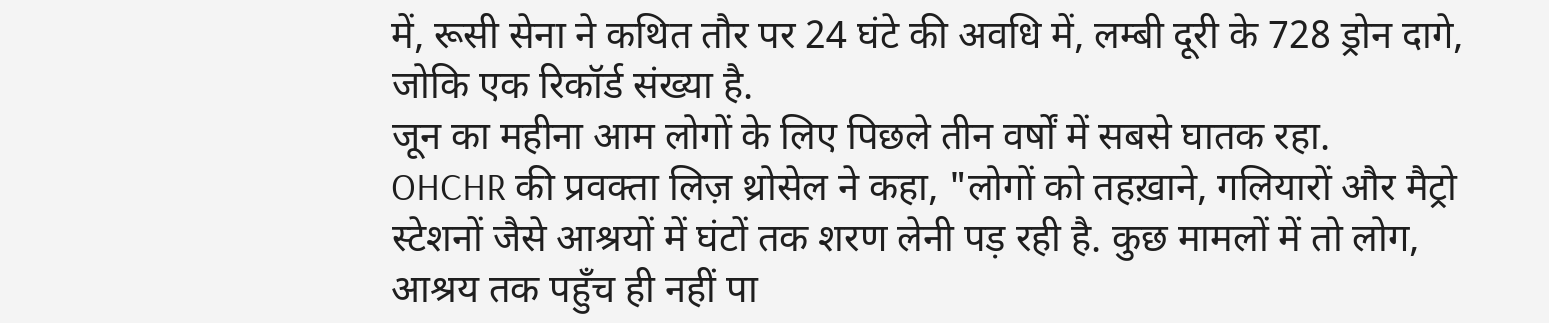में, रूसी सेना ने कथित तौर पर 24 घंटे की अवधि में, लम्बी दूरी के 728 ड्रोन दागे, जोकि एक रिकॉर्ड संख्या है.
जून का महीना आम लोगों के लिए पिछले तीन वर्षों में सबसे घातक रहा.
OHCHR की प्रवक्ता लिज़ थ्रोसेल ने कहा, "लोगों को तहख़ाने, गलियारों और मैट्रो स्टेशनों जैसे आश्रयों में घंटों तक शरण लेनी पड़ रही है. कुछ मामलों में तो लोग, आश्रय तक पहुँच ही नहीं पा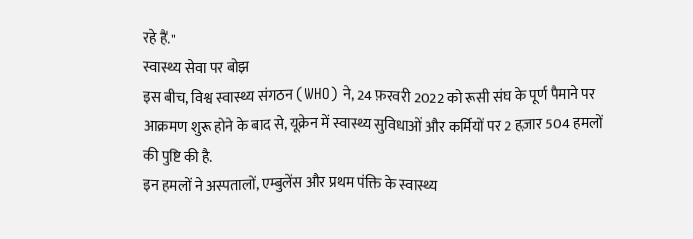रहे हैं."
स्वास्थ्य सेवा पर बोझ
इस बीच, विश्व स्वास्थ्य संगठन (WHO) ने, 24 फ़रवरी 2022 को रूसी संघ के पूर्ण पैमाने पर आक्रमण शुरू होने के बाद से, यूक्रेन में स्वास्थ्य सुविधाओं और कर्मियों पर 2 हज़ार 504 हमलों की पुष्टि की है.
इन हमलों ने अस्पतालों, एम्बुलेंस और प्रथम पंक्ति के स्वास्थ्य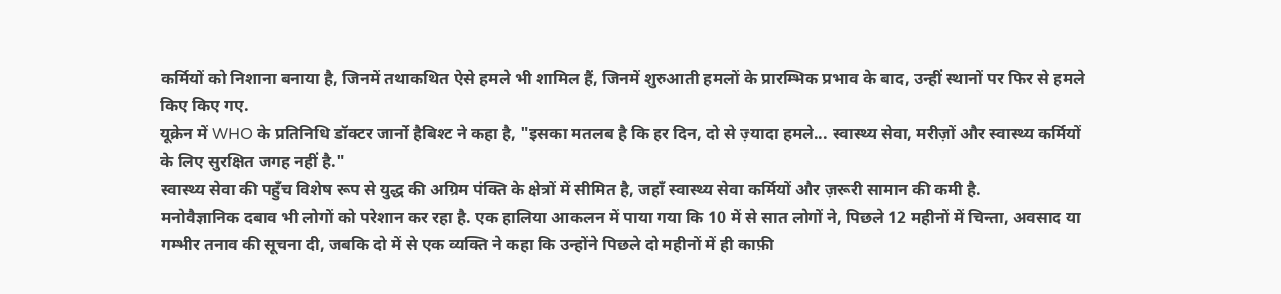कर्मियों को निशाना बनाया है, जिनमें तथाकथित ऐसे हमले भी शामिल हैं, जिनमें शुरुआती हमलों के प्रारम्भिक प्रभाव के बाद, उन्हीं स्थानों पर फिर से हमले किए किए गए.
यूक्रेन में WHO के प्रतिनिधि डॉक्टर जार्नो हैबिश्ट ने कहा है, "इसका मतलब है कि हर दिन, दो से ज़्यादा हमले... स्वास्थ्य सेवा, मरीज़ों और स्वास्थ्य कर्मियों के लिए सुरक्षित जगह नहीं है."
स्वास्थ्य सेवा की पहुँच विशेष रूप से युद्ध की अग्रिम पंक्ति के क्षेत्रों में सीमित है, जहाँ स्वास्थ्य सेवा कर्मियों और ज़रूरी सामान की कमी है.
मनोवैज्ञानिक दबाव भी लोगों को परेशान कर रहा है. एक हालिया आकलन में पाया गया कि 10 में से सात लोगों ने, पिछले 12 महीनों में चिन्ता, अवसाद या गम्भीर तनाव की सूचना दी, जबकि दो में से एक व्यक्ति ने कहा कि उन्होंने पिछले दो महीनों में ही काफ़ी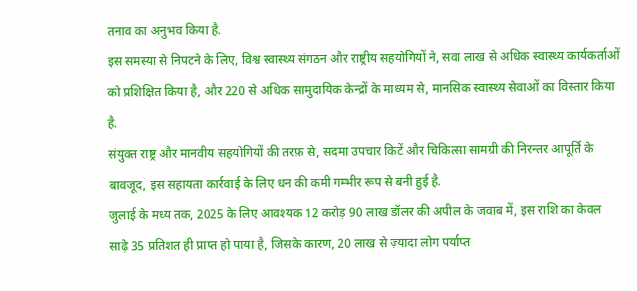तनाव का अनुभव किया है.
इस समस्या से निपटने के लिए, विश्व स्वास्थ्य संगठन और राष्ट्रीय सहयोगियों ने, सवा लाख से अधिक स्वास्थ्य कार्यकर्ताओं को प्रशिक्षित किया है, और 220 से अधिक सामुदायिक केन्द्रों के माध्यम से, मानसिक स्वास्थ्य सेवाओं का विस्तार किया है.
संयुक्त राष्ट्र और मानवीय सहयोगियों की तरफ़ से, सदमा उपचार किटें और चिकित्सा सामग्री की निरन्तर आपूर्ति के बावजूद, इस सहायता कार्रवाई के लिए धन की कमी गम्भीर रूप से बनी हुई है.
जुलाई के मध्य तक, 2025 के लिए आवश्यक 12 करोड़ 90 लाख डॉलर की अपील के जवाब में, इस राशि का केवल साढ़े 35 प्रतिशत ही प्राप्त हो पाया है, जिसके कारण, 20 लाख से ज़्यादा लोग पर्याप्त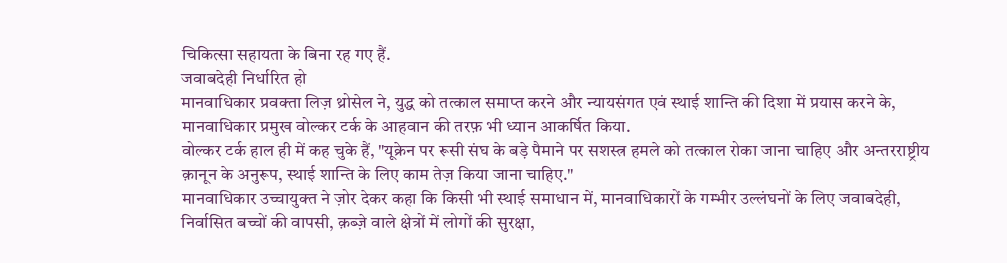चिकित्सा सहायता के बिना रह गए हैं.
जवाबदेही निर्धारित हो
मानवाधिकार प्रवक्ता लिज़ थ्रोसेल ने, युद्ध को तत्काल समाप्त करने और न्यायसंगत एवं स्थाई शान्ति की दिशा में प्रयास करने के, मानवाधिकार प्रमुख वोल्कर टर्क के आहवान की तरफ़ भी ध्यान आकर्षित किया.
वोल्कर टर्क हाल ही में कह चुके हैं, "यूक्रेन पर रूसी संघ के बड़े पैमाने पर सशस्त्र हमले को तत्काल रोका जाना चाहिए और अन्तरराष्ट्रीय क़ानून के अनुरूप, स्थाई शान्ति के लिए काम तेज़ किया जाना चाहिए."
मानवाधिकार उच्चायुक्त ने ज़ोर देकर कहा कि किसी भी स्थाई समाधान में, मानवाधिकारों के गम्भीर उल्लंघनों के लिए जवाबदेही, निर्वासित बच्चों की वापसी, क़ब्ज़े वाले क्षेत्रों में लोगों की सुरक्षा,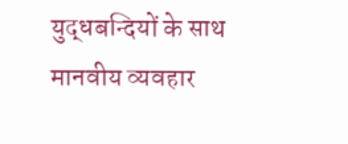युद्धबन्दियों के साथ मानवीय व्यवहार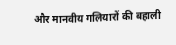और मानवीय गलियारों की बहाली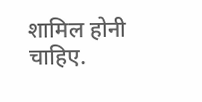शामिल होनी चाहिए.